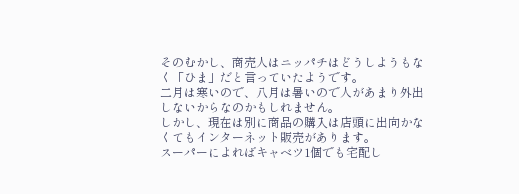そのむかし、商売人はニッパチはどうしようもなく「ひま」だと言っていたようです。
二月は寒いので、八月は暑いので人があまり外出しないからなのかもしれません。
しかし、現在は別に商品の購入は店頭に出向かなくてもインターネット販売があります。
スーパーによればキャベツ1個でも宅配し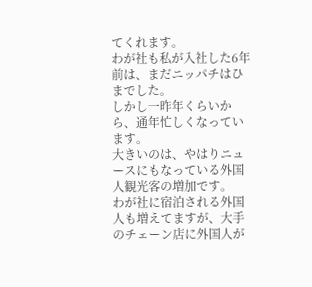てくれます。
わが社も私が入社した6年前は、まだニッパチはひまでした。
しかし一昨年くらいから、通年忙しくなっています。
大きいのは、やはりニュースにもなっている外国人観光客の増加です。
わが社に宿泊される外国人も増えてますが、大手のチェーン店に外国人が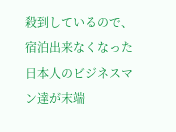殺到しているので、宿泊出来なくなった日本人のビジネスマン達が末端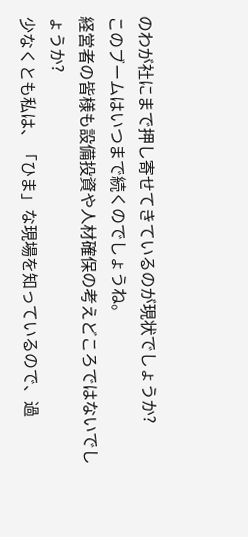のわが社にまで押し寄せてきているのが現状でしょうか?
このブームはいつまで続くのでしょうね。
経営者の皆様も設備投資や人材確保の考えどころではないでしょうか?
少なくとも私は、「ひま」な現場を知っているので、過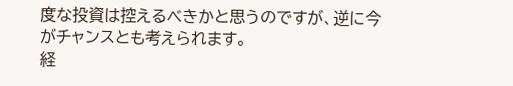度な投資は控えるべきかと思うのですが、逆に今がチャンスとも考えられます。
経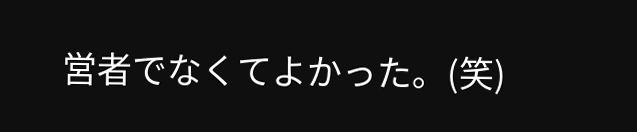営者でなくてよかった。(笑)